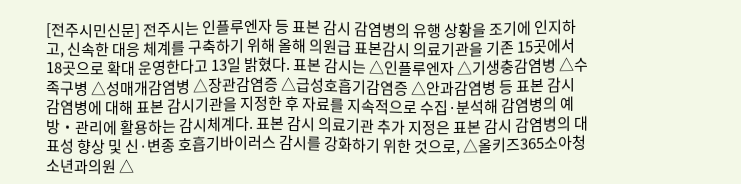[전주시민신문] 전주시는 인플루엔자 등 표본 감시 감염병의 유행 상황을 조기에 인지하고, 신속한 대응 체계를 구축하기 위해 올해 의원급 표본감시 의료기관을 기존 15곳에서 18곳으로 확대 운영한다고 13일 밝혔다. 표본 감시는 △인플루엔자 △기생충감염병 △수족구병 △성매개감염병 △장관감염증 △급성호흡기감염증 △안과감염병 등 표본 감시 감염병에 대해 표본 감시기관을 지정한 후 자료를 지속적으로 수집·분석해 감염병의 예방・관리에 활용하는 감시체계다. 표본 감시 의료기관 추가 지정은 표본 감시 감염병의 대표성 향상 및 신·변종 호흡기바이러스 감시를 강화하기 위한 것으로, △올키즈365소아청소년과의원 △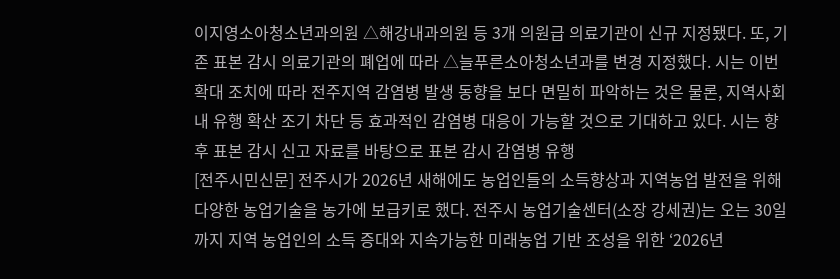이지영소아청소년과의원 △해강내과의원 등 3개 의원급 의료기관이 신규 지정됐다. 또, 기존 표본 감시 의료기관의 폐업에 따라 △늘푸른소아청소년과를 변경 지정했다. 시는 이번 확대 조치에 따라 전주지역 감염병 발생 동향을 보다 면밀히 파악하는 것은 물론, 지역사회 내 유행 확산 조기 차단 등 효과적인 감염병 대응이 가능할 것으로 기대하고 있다. 시는 향후 표본 감시 신고 자료를 바탕으로 표본 감시 감염병 유행
[전주시민신문] 전주시가 2026년 새해에도 농업인들의 소득향상과 지역농업 발전을 위해 다양한 농업기술을 농가에 보급키로 했다. 전주시 농업기술센터(소장 강세권)는 오는 30일까지 지역 농업인의 소득 증대와 지속가능한 미래농업 기반 조성을 위한 ‘2026년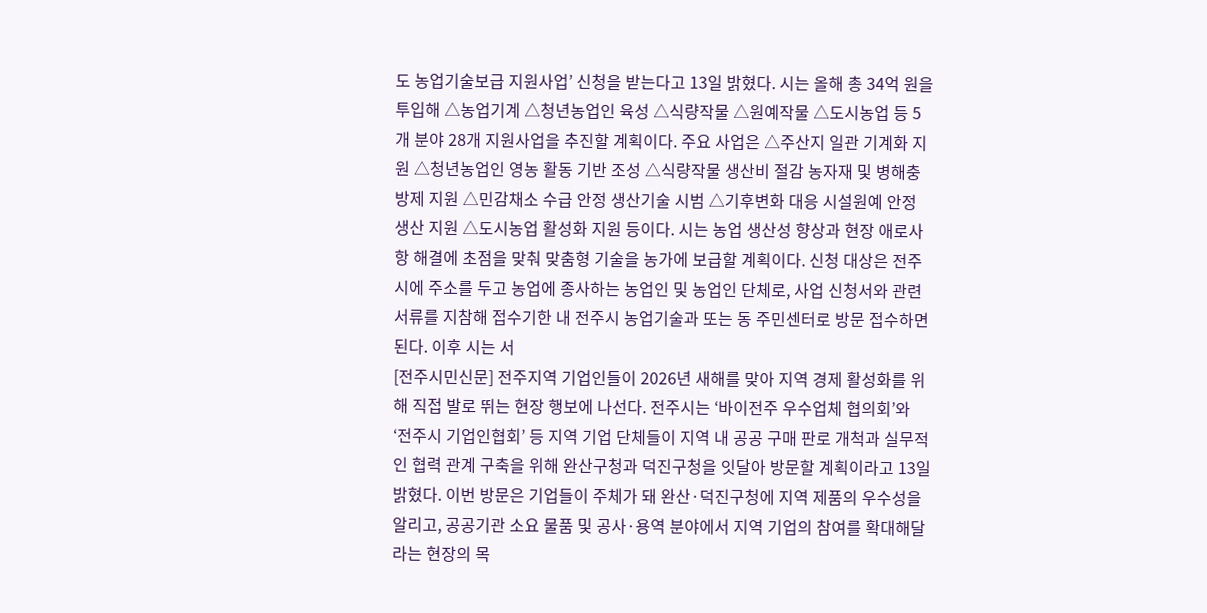도 농업기술보급 지원사업’ 신청을 받는다고 13일 밝혔다. 시는 올해 총 34억 원을 투입해 △농업기계 △청년농업인 육성 △식량작물 △원예작물 △도시농업 등 5개 분야 28개 지원사업을 추진할 계획이다. 주요 사업은 △주산지 일관 기계화 지원 △청년농업인 영농 활동 기반 조성 △식량작물 생산비 절감 농자재 및 병해충 방제 지원 △민감채소 수급 안정 생산기술 시범 △기후변화 대응 시설원예 안정 생산 지원 △도시농업 활성화 지원 등이다. 시는 농업 생산성 향상과 현장 애로사항 해결에 초점을 맞춰 맞춤형 기술을 농가에 보급할 계획이다. 신청 대상은 전주시에 주소를 두고 농업에 종사하는 농업인 및 농업인 단체로, 사업 신청서와 관련 서류를 지참해 접수기한 내 전주시 농업기술과 또는 동 주민센터로 방문 접수하면 된다. 이후 시는 서
[전주시민신문] 전주지역 기업인들이 2026년 새해를 맞아 지역 경제 활성화를 위해 직접 발로 뛰는 현장 행보에 나선다. 전주시는 ‘바이전주 우수업체 협의회’와 ‘전주시 기업인협회’ 등 지역 기업 단체들이 지역 내 공공 구매 판로 개척과 실무적인 협력 관계 구축을 위해 완산구청과 덕진구청을 잇달아 방문할 계획이라고 13일 밝혔다. 이번 방문은 기업들이 주체가 돼 완산·덕진구청에 지역 제품의 우수성을 알리고, 공공기관 소요 물품 및 공사·용역 분야에서 지역 기업의 참여를 확대해달라는 현장의 목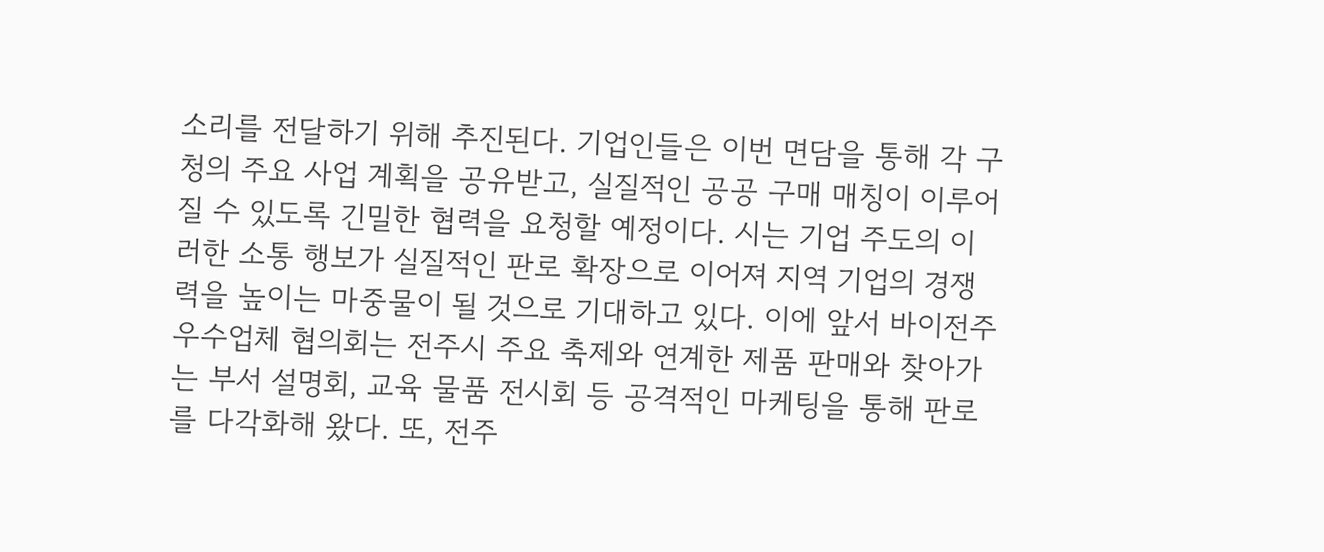소리를 전달하기 위해 추진된다. 기업인들은 이번 면담을 통해 각 구청의 주요 사업 계획을 공유받고, 실질적인 공공 구매 매칭이 이루어질 수 있도록 긴밀한 협력을 요청할 예정이다. 시는 기업 주도의 이러한 소통 행보가 실질적인 판로 확장으로 이어져 지역 기업의 경쟁력을 높이는 마중물이 될 것으로 기대하고 있다. 이에 앞서 바이전주 우수업체 협의회는 전주시 주요 축제와 연계한 제품 판매와 찾아가는 부서 설명회, 교육 물품 전시회 등 공격적인 마케팅을 통해 판로를 다각화해 왔다. 또, 전주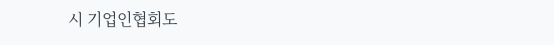시 기업인협회도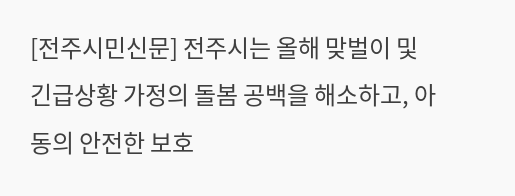[전주시민신문] 전주시는 올해 맞벌이 및 긴급상황 가정의 돌봄 공백을 해소하고, 아동의 안전한 보호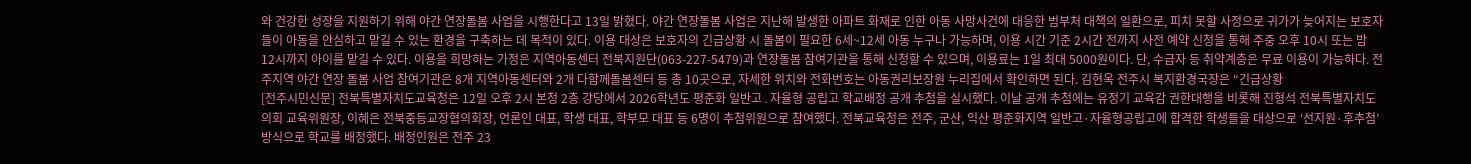와 건강한 성장을 지원하기 위해 야간 연장돌봄 사업을 시행한다고 13일 밝혔다. 야간 연장돌봄 사업은 지난해 발생한 아파트 화재로 인한 아동 사망사건에 대응한 범부처 대책의 일환으로, 피치 못할 사정으로 귀가가 늦어지는 보호자들이 아동을 안심하고 맡길 수 있는 환경을 구축하는 데 목적이 있다. 이용 대상은 보호자의 긴급상황 시 돌봄이 필요한 6세~12세 아동 누구나 가능하며, 이용 시간 기준 2시간 전까지 사전 예약 신청을 통해 주중 오후 10시 또는 밤 12시까지 아이를 맡길 수 있다. 이용을 희망하는 가정은 지역아동센터 전북지원단(063-227-5479)과 연장돌봄 참여기관을 통해 신청할 수 있으며, 이용료는 1일 최대 5000원이다. 단, 수급자 등 취약계층은 무료 이용이 가능하다. 전주지역 야간 연장 돌봄 사업 참여기관은 8개 지역아동센터와 2개 다함께돌봄센터 등 총 10곳으로, 자세한 위치와 전화번호는 아동권리보장원 누리집에서 확인하면 된다. 김현옥 전주시 복지환경국장은 “긴급상황
[전주시민신문] 전북특별자치도교육청은 12일 오후 2시 본청 2층 강당에서 2026학년도 평준화 일반고․자율형 공립고 학교배정 공개 추첨을 실시했다. 이날 공개 추첨에는 유정기 교육감 권한대행을 비롯해 진형석 전북특별자치도의회 교육위원장, 이혜은 전북중등교장협의회장, 언론인 대표, 학생 대표, 학부모 대표 등 6명이 추첨위원으로 참여했다. 전북교육청은 전주, 군산, 익산 평준화지역 일반고·자율형공립고에 합격한 학생들을 대상으로 ‘선지원·후추첨’ 방식으로 학교를 배정했다. 배정인원은 전주 23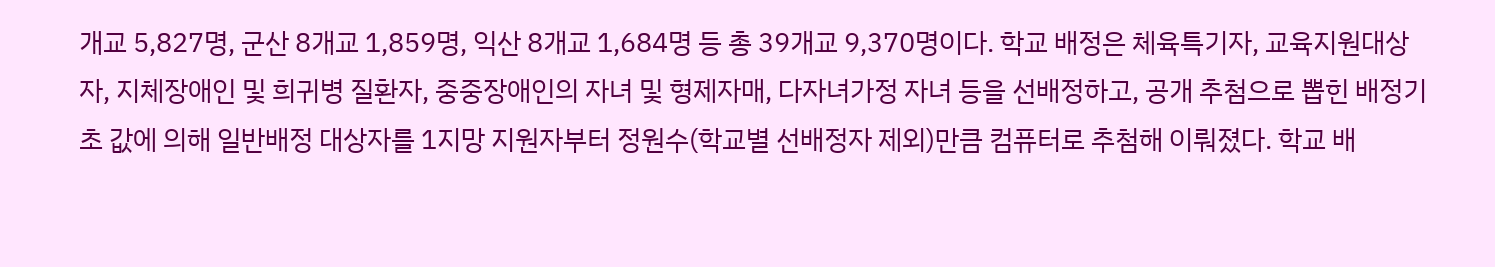개교 5,827명, 군산 8개교 1,859명, 익산 8개교 1,684명 등 총 39개교 9,370명이다. 학교 배정은 체육특기자, 교육지원대상자, 지체장애인 및 희귀병 질환자, 중중장애인의 자녀 및 형제자매, 다자녀가정 자녀 등을 선배정하고, 공개 추첨으로 뽑힌 배정기초 값에 의해 일반배정 대상자를 1지망 지원자부터 정원수(학교별 선배정자 제외)만큼 컴퓨터로 추첨해 이뤄졌다. 학교 배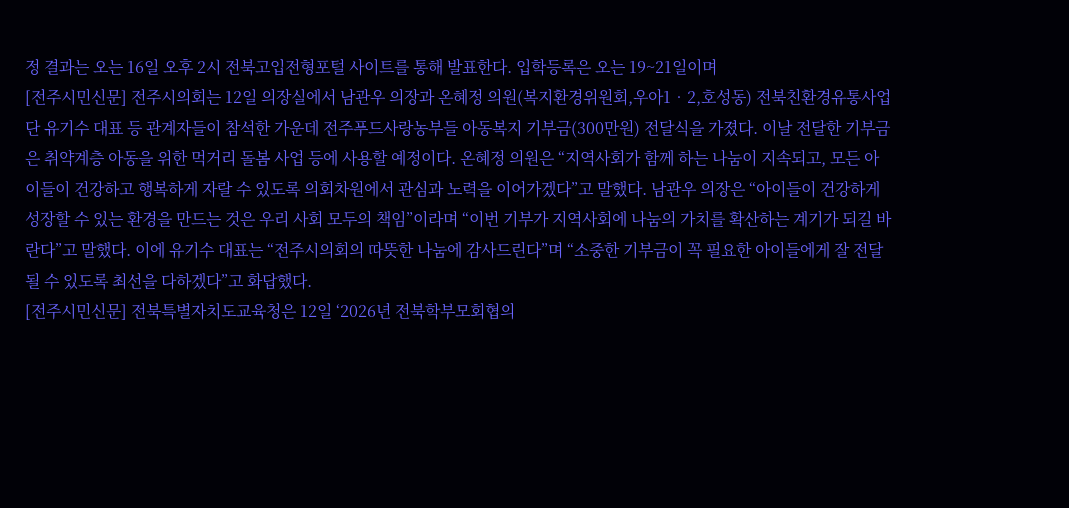정 결과는 오는 16일 오후 2시 전북고입전형포털 사이트를 통해 발표한다. 입학등록은 오는 19~21일이며
[전주시민신문] 전주시의회는 12일 의장실에서 남관우 의장과 온혜정 의원(복지환경위원회,우아1‧2,호성동) 전북친환경유통사업단 유기수 대표 등 관계자들이 참석한 가운데 전주푸드사랑농부들 아동복지 기부금(300만원) 전달식을 가졌다. 이날 전달한 기부금은 취약계층 아동을 위한 먹거리 돌봄 사업 등에 사용할 예정이다. 온혜정 의원은 “지역사회가 함께 하는 나눔이 지속되고, 모든 아이들이 건강하고 행복하게 자랄 수 있도록 의회차원에서 관심과 노력을 이어가겠다”고 말했다. 남관우 의장은 “아이들이 건강하게 성장할 수 있는 환경을 만드는 것은 우리 사회 모두의 책임”이라며 “이번 기부가 지역사회에 나눔의 가치를 확산하는 계기가 되길 바란다”고 말했다. 이에 유기수 대표는 “전주시의회의 따뜻한 나눔에 감사드린다”며 “소중한 기부금이 꼭 필요한 아이들에게 잘 전달될 수 있도록 최선을 다하겠다”고 화답했다.
[전주시민신문] 전북특별자치도교육청은 12일 ‘2026년 전북학부모회협의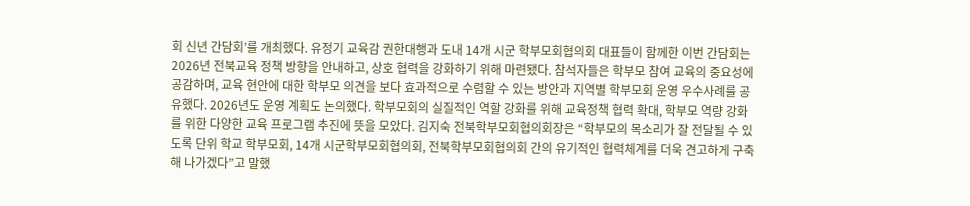회 신년 간담회’를 개최했다. 유정기 교육감 권한대행과 도내 14개 시군 학부모회협의회 대표들이 함께한 이번 간담회는 2026년 전북교육 정책 방향을 안내하고, 상호 협력을 강화하기 위해 마련됐다. 참석자들은 학부모 참여 교육의 중요성에 공감하며, 교육 현안에 대한 학부모 의견을 보다 효과적으로 수렴할 수 있는 방안과 지역별 학부모회 운영 우수사례를 공유했다. 2026년도 운영 계획도 논의했다. 학부모회의 실질적인 역할 강화를 위해 교육정책 협력 확대, 학부모 역량 강화를 위한 다양한 교육 프로그램 추진에 뜻을 모았다. 김지숙 전북학부모회협의회장은 “학부모의 목소리가 잘 전달될 수 있도록 단위 학교 학부모회, 14개 시군학부모회협의회, 전북학부모회협의회 간의 유기적인 협력체계를 더욱 견고하게 구축해 나가겠다”고 말했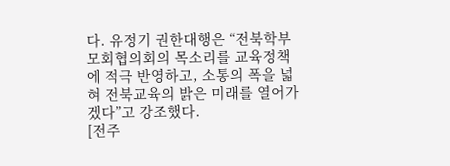다. 유정기 권한대행은 “전북학부모회협의회의 목소리를 교육정책에 적극 반영하고, 소통의 폭을 넓혀 전북교육의 밝은 미래를 열어가겠다”고 강조했다.
[전주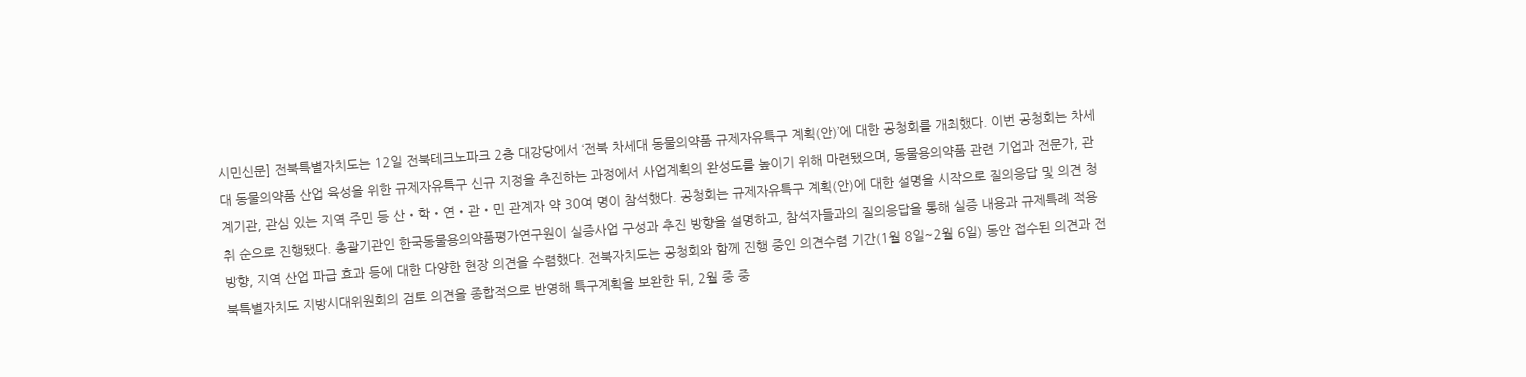시민신문] 전북특별자치도는 12일 전북테크노파크 2층 대강당에서 ‘전북 차세대 동물의약품 규제자유특구 계획(안)’에 대한 공청회를 개최했다. 이번 공청회는 차세대 동물의약품 산업 육성을 위한 규제자유특구 신규 지정을 추진하는 과정에서 사업계획의 완성도를 높이기 위해 마련됐으며, 동물용의약품 관련 기업과 전문가, 관계기관, 관심 있는 지역 주민 등 산‧학‧연‧관‧민 관계자 약 30여 명이 참석했다. 공청회는 규제자유특구 계획(안)에 대한 설명을 시작으로 질의응답 및 의견 청취 순으로 진행됐다. 총괄기관인 한국동물용의약품평가연구원이 실증사업 구성과 추진 방향을 설명하고, 참석자들과의 질의응답을 통해 실증 내용과 규제특례 적용 방향, 지역 산업 파급 효과 등에 대한 다양한 현장 의견을 수렴했다. 전북자치도는 공청회와 함께 진행 중인 의견수렴 기간(1월 8일~2월 6일) 동안 접수된 의견과 전북특별자치도 지방시대위원회의 검토 의견을 종합적으로 반영해 특구계획을 보완한 뒤, 2월 중 중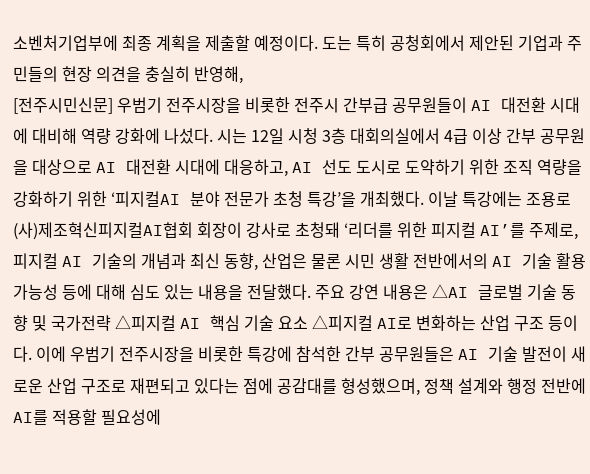소벤처기업부에 최종 계획을 제출할 예정이다. 도는 특히 공청회에서 제안된 기업과 주민들의 현장 의견을 충실히 반영해,
[전주시민신문] 우범기 전주시장을 비롯한 전주시 간부급 공무원들이 AI 대전환 시대에 대비해 역량 강화에 나섰다. 시는 12일 시청 3층 대회의실에서 4급 이상 간부 공무원을 대상으로 AI 대전환 시대에 대응하고, AI 선도 도시로 도약하기 위한 조직 역량을 강화하기 위한 ‘피지컬AI 분야 전문가 초청 특강’을 개최했다. 이날 특강에는 조용로 (사)제조혁신피지컬AI협회 회장이 강사로 초청돼 ‘리더를 위한 피지컬 AI’를 주제로, 피지컬 AI 기술의 개념과 최신 동향, 산업은 물론 시민 생활 전반에서의 AI 기술 활용 가능성 등에 대해 심도 있는 내용을 전달했다. 주요 강연 내용은 △AI 글로벌 기술 동향 및 국가전략 △피지컬 AI 핵심 기술 요소 △피지컬 AI로 변화하는 산업 구조 등이다. 이에 우범기 전주시장을 비롯한 특강에 참석한 간부 공무원들은 AI 기술 발전이 새로운 산업 구조로 재편되고 있다는 점에 공감대를 형성했으며, 정책 설계와 행정 전반에 AI를 적용할 필요성에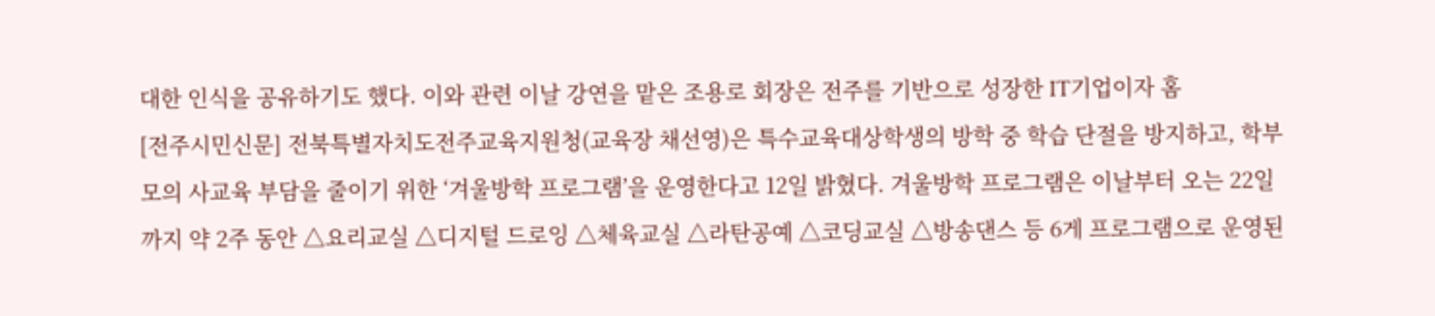대한 인식을 공유하기도 했다. 이와 관련 이날 강연을 맡은 조용로 회장은 전주를 기반으로 성장한 IT기업이자 홈
[전주시민신문] 전북특별자치도전주교육지원청(교육장 채선영)은 특수교육대상학생의 방학 중 학습 단절을 방지하고, 학부모의 사교육 부담을 줄이기 위한 ‘겨울방학 프로그램’을 운영한다고 12일 밝혔다. 겨울방학 프로그램은 이날부터 오는 22일까지 약 2주 동안 △요리교실 △디지털 드로잉 △체육교실 △라탄공예 △코딩교실 △방송댄스 등 6게 프로그램으로 운영된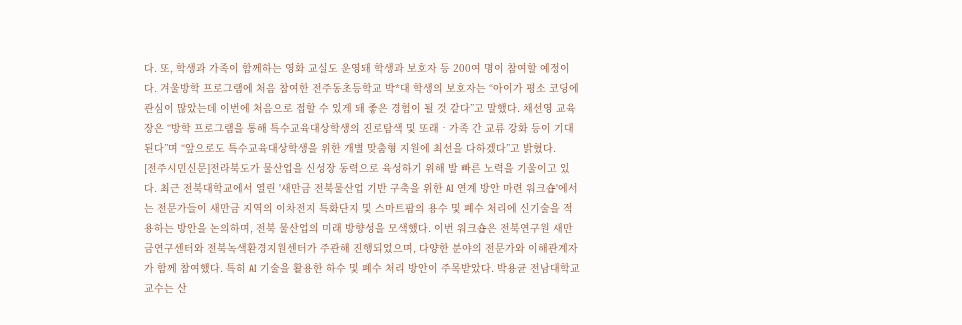다. 또, 학생과 가족이 함께하는 영화 교실도 운영돼 학생과 보호자 등 200여 명이 참여할 예정이다. 겨울방학 프로그램에 처음 참여한 전주동초등학교 박*대 학생의 보호자는 “아이가 평소 코딩에 관심이 많았는데 이번에 처음으로 접할 수 있게 돼 좋은 경험이 될 것 같다”고 말했다. 채선영 교육장은 “방학 프로그램을 통해 특수교육대상학생의 진로탐색 및 또래‧가족 간 교류 강화 등이 기대된다”며 “앞으로도 특수교육대상학생을 위한 개별 맞춤형 지원에 최선을 다하겠다”고 밝혔다.
[전주시민신문]전라북도가 물산업을 신성장 동력으로 육성하기 위해 발 빠른 노력을 기울이고 있다. 최근 전북대학교에서 열린 '새만금 전북물산업 기반 구축을 위한 AI 연계 방안 마련 워크숍'에서는 전문가들이 새만금 지역의 이차전지 특화단지 및 스마트팜의 용수 및 폐수 처리에 신기술을 적용하는 방안을 논의하며, 전북 물산업의 미래 방향성을 모색했다. 이번 워크숍은 전북연구원 새만금연구센터와 전북녹색환경지원센터가 주관해 진행되었으며, 다양한 분야의 전문가와 이해관계자가 함께 참여했다. 특히 AI 기술을 활용한 하수 및 폐수 처리 방안이 주목받았다. 박용균 전남대학교 교수는 산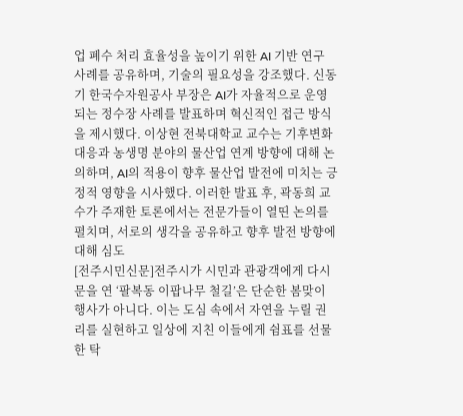업 폐수 처리 효율성을 높이기 위한 AI 기반 연구 사례를 공유하며, 기술의 필요성을 강조했다. 신동기 한국수자원공사 부장은 AI가 자율적으로 운영되는 정수장 사례를 발표하며 혁신적인 접근 방식을 제시했다. 이상현 전북대학교 교수는 기후변화 대응과 농생명 분야의 물산업 연계 방향에 대해 논의하며, AI의 적용이 향후 물산업 발전에 미치는 긍정적 영향을 시사했다. 이러한 발표 후, 곽동희 교수가 주재한 토론에서는 전문가들이 열띤 논의를 펼치며, 서로의 생각을 공유하고 향후 발전 방향에 대해 심도
[전주시민신문]전주시가 시민과 관광객에게 다시 문을 연 ‘팔복동 이팝나무 철길’은 단순한 봄맞이 행사가 아니다. 이는 도심 속에서 자연을 누릴 권리를 실현하고 일상에 지친 이들에게 쉼표를 선물한 탁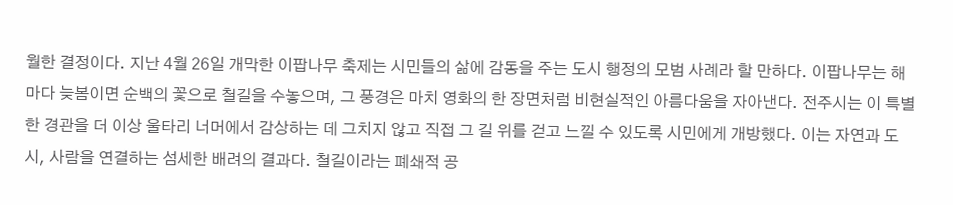월한 결정이다. 지난 4월 26일 개막한 이팝나무 축제는 시민들의 삶에 감동을 주는 도시 행정의 모범 사례라 할 만하다. 이팝나무는 해마다 늦봄이면 순백의 꽃으로 철길을 수놓으며, 그 풍경은 마치 영화의 한 장면처럼 비현실적인 아름다움을 자아낸다. 전주시는 이 특별한 경관을 더 이상 울타리 너머에서 감상하는 데 그치지 않고 직접 그 길 위를 걷고 느낄 수 있도록 시민에게 개방했다. 이는 자연과 도시, 사람을 연결하는 섬세한 배려의 결과다. 철길이라는 폐쇄적 공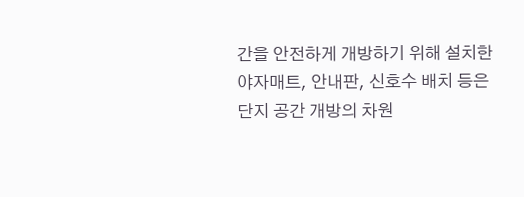간을 안전하게 개방하기 위해 설치한 야자매트, 안내판, 신호수 배치 등은 단지 공간 개방의 차원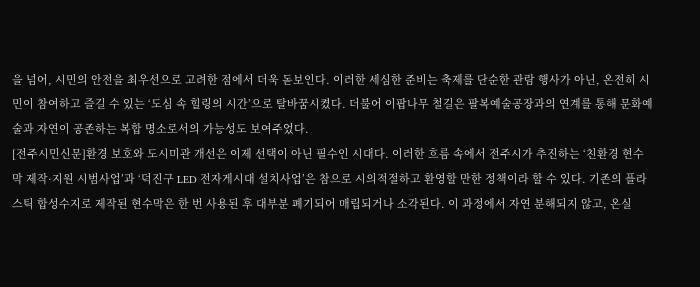을 넘어, 시민의 안전을 최우선으로 고려한 점에서 더욱 돋보인다. 이러한 세심한 준비는 축제를 단순한 관람 행사가 아닌, 온전히 시민이 참여하고 즐길 수 있는 ‘도심 속 힐링의 시간’으로 탈바꿈시켰다. 더불어 이팝나무 철길은 팔복예술공장과의 연계를 통해 문화예술과 자연이 공존하는 복합 명소로서의 가능성도 보여주었다.
[전주시민신문]환경 보호와 도시미관 개선은 이제 선택이 아닌 필수인 시대다. 이러한 흐름 속에서 전주시가 추진하는 ‘친환경 현수막 제작·지원 시범사업’과 ‘덕진구 LED 전자게시대 설치사업’은 참으로 시의적절하고 환영할 만한 정책이라 할 수 있다. 기존의 플라스틱 합성수지로 제작된 현수막은 한 번 사용된 후 대부분 폐기되어 매립되거나 소각된다. 이 과정에서 자연 분해되지 않고, 온실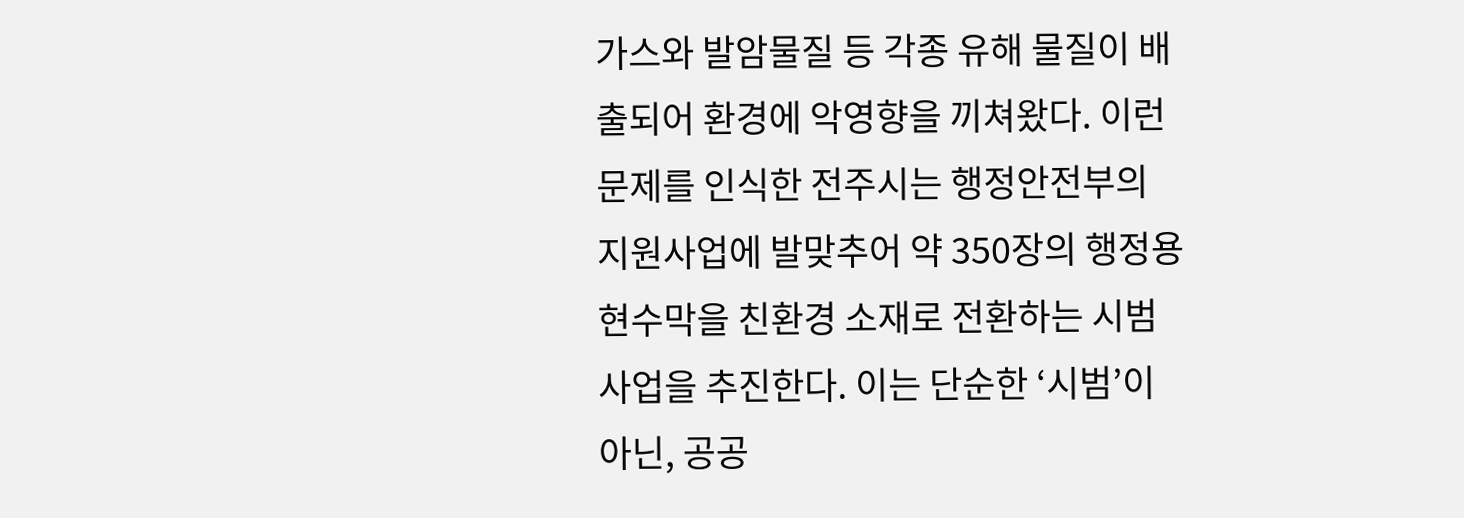가스와 발암물질 등 각종 유해 물질이 배출되어 환경에 악영향을 끼쳐왔다. 이런 문제를 인식한 전주시는 행정안전부의 지원사업에 발맞추어 약 350장의 행정용 현수막을 친환경 소재로 전환하는 시범사업을 추진한다. 이는 단순한 ‘시범’이 아닌, 공공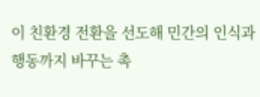이 친환경 전환을 선도해 민간의 인식과 행동까지 바꾸는 촉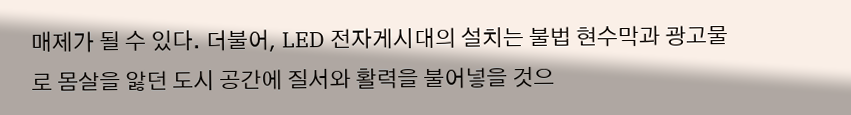매제가 될 수 있다. 더불어, LED 전자게시대의 설치는 불법 현수막과 광고물로 몸살을 앓던 도시 공간에 질서와 활력을 불어넣을 것으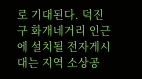로 기대된다. 덕진구 화개네거리 인근에 설치될 전자게시대는 지역 소상공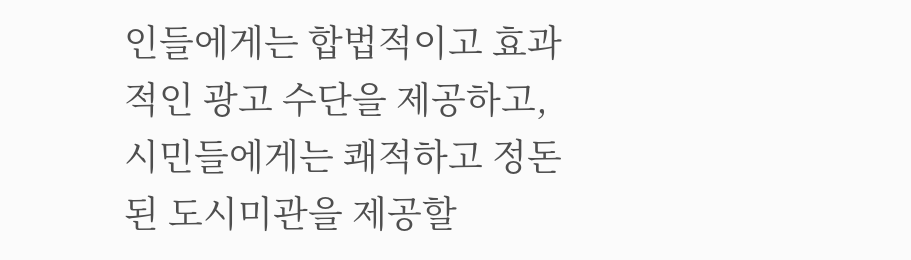인들에게는 합법적이고 효과적인 광고 수단을 제공하고, 시민들에게는 쾌적하고 정돈된 도시미관을 제공할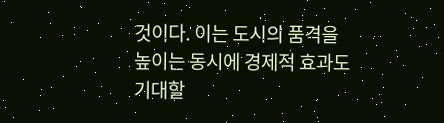것이다. 이는 도시의 품격을 높이는 동시에 경제적 효과도 기대할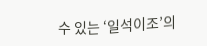수 있는 ‘일석이조’의